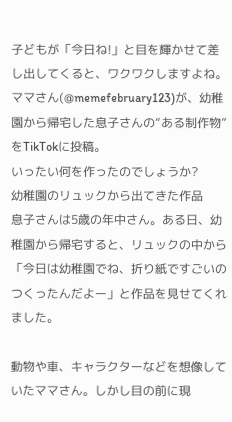子どもが「今日ね!」と目を輝かせて差し出してくると、ワクワクしますよね。
ママさん(@memefebruary123)が、幼稚園から帰宅した息子さんの“ある制作物”をTikTokに投稿。
いったい何を作ったのでしょうか?
幼稚園のリュックから出てきた作品
息子さんは5歳の年中さん。ある日、幼稚園から帰宅すると、リュックの中から「今日は幼稚園でね、折り紙ですごいのつくったんだよー」と作品を見せてくれました。

動物や車、キャラクターなどを想像していたママさん。しかし目の前に現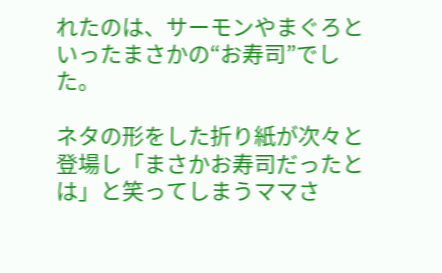れたのは、サーモンやまぐろといったまさかの“お寿司”でした。

ネタの形をした折り紙が次々と登場し「まさかお寿司だったとは」と笑ってしまうママさ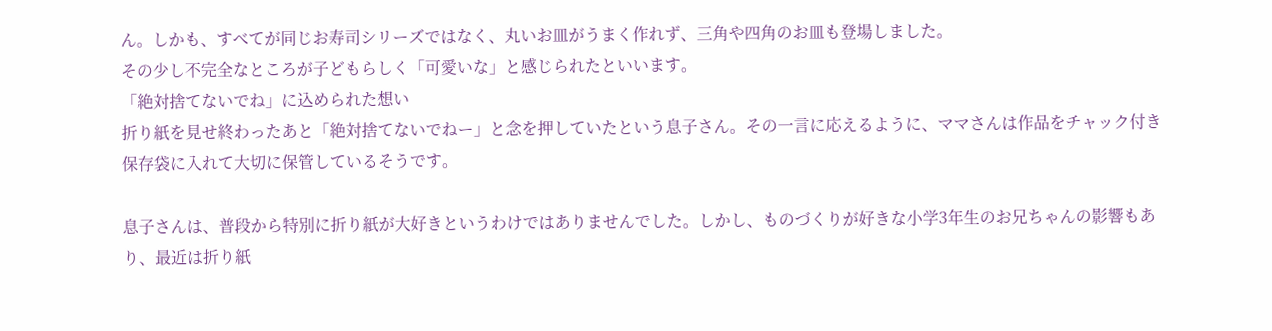ん。しかも、すべてが同じお寿司シリーズではなく、丸いお皿がうまく作れず、三角や四角のお皿も登場しました。
その少し不完全なところが子どもらしく「可愛いな」と感じられたといいます。
「絶対捨てないでね」に込められた想い
折り紙を見せ終わったあと「絶対捨てないでねー」と念を押していたという息子さん。その一言に応えるように、ママさんは作品をチャック付き保存袋に入れて大切に保管しているそうです。

息子さんは、普段から特別に折り紙が大好きというわけではありませんでした。しかし、ものづくりが好きな小学3年生のお兄ちゃんの影響もあり、最近は折り紙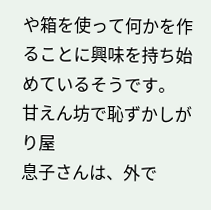や箱を使って何かを作ることに興味を持ち始めているそうです。
甘えん坊で恥ずかしがり屋
息子さんは、外で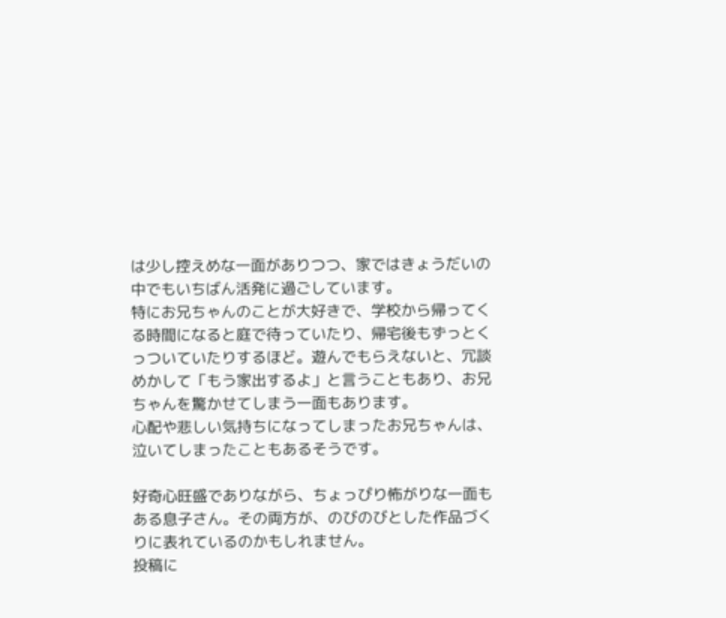は少し控えめな一面がありつつ、家ではきょうだいの中でもいちばん活発に過ごしています。
特にお兄ちゃんのことが大好きで、学校から帰ってくる時間になると庭で待っていたり、帰宅後もずっとくっついていたりするほど。遊んでもらえないと、冗談めかして「もう家出するよ」と言うこともあり、お兄ちゃんを驚かせてしまう一面もあります。
心配や悲しい気持ちになってしまったお兄ちゃんは、泣いてしまったこともあるそうです。

好奇心旺盛でありながら、ちょっぴり怖がりな一面もある息子さん。その両方が、のびのびとした作品づくりに表れているのかもしれません。
投稿に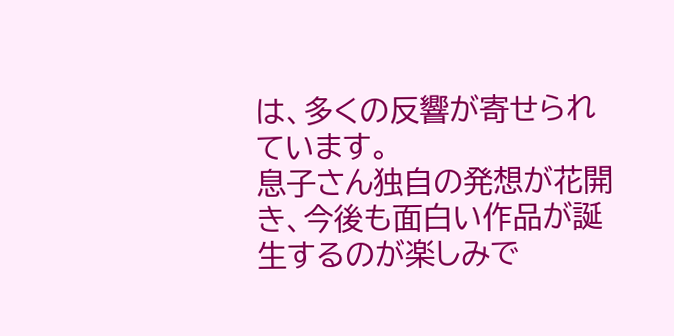は、多くの反響が寄せられています。
息子さん独自の発想が花開き、今後も面白い作品が誕生するのが楽しみで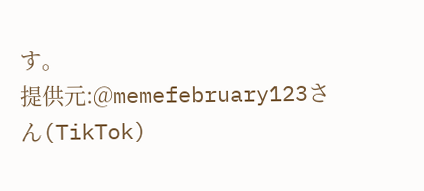す。
提供元:@memefebruary123さん(TikTok)